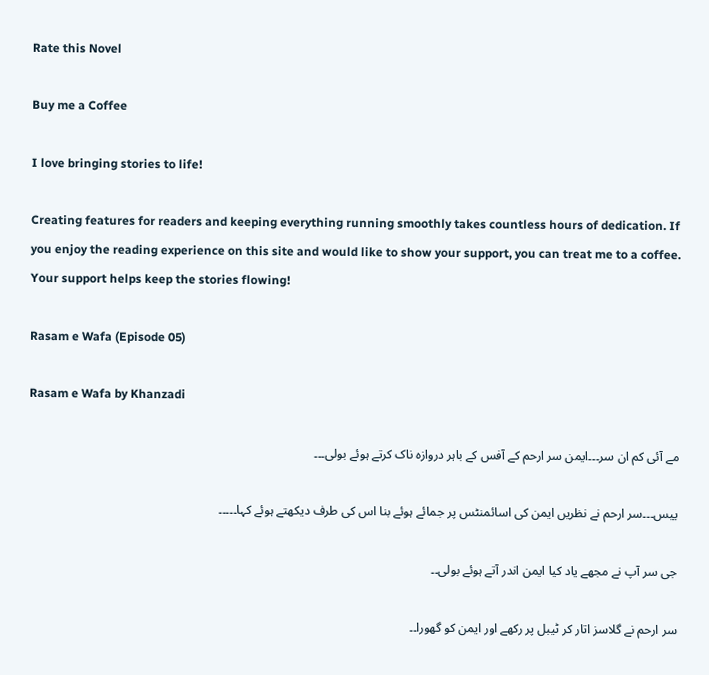Rate this Novel

Buy me a Coffee

I love bringing stories to life!

Creating features for readers and keeping everything running smoothly takes countless hours of dedication. If you enjoy the reading experience on this site and would like to show your support, you can treat me to a coffee. Your support helps keep the stories flowing!

Rasam e Wafa (Episode 05)

Rasam e Wafa by Khanzadi

مے آئی کم ان سر۔۔۔ایمن سر ارحم کے آفس کے باہر دروازہ ناک کرتے ہوئے بولی۔۔۔

ییس۔۔۔سر ارحم نے نظریں ایمن کی اسائمنٹس پر جمائے ہوئے بنا اس کی طرف دیکھتے ہوئے کہا۔۔۔۔۔

جی سر آپ نے مجھے یاد کیا ایمن اندر آتے ہوئے بولی۔۔

سر ارحم نے گلاسز اتار کر ٹیبل پر رکھے اور ایمن کو گھورا۔۔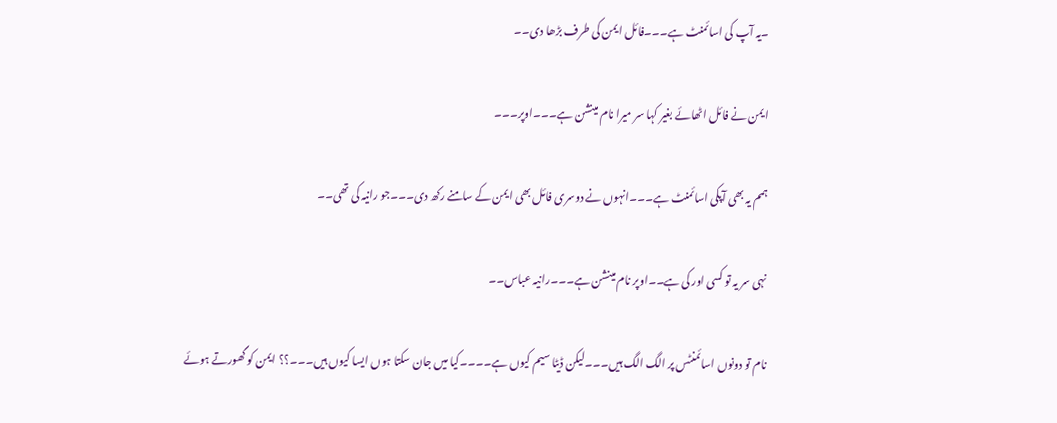۔یہ آپ کی اسائمنٹ ہے۔۔۔فائل ایمن کی طرف بڑھا دی۔۔

ایمن نے فائل اٹھائے بغیر کہا سر میرا نام مینشن ہے۔۔۔اوپر۔۔۔

ہمم یہ بھی آپکی اسائمنٹ ہے۔۔۔انہوں نے دوسری فائل بھی ایمن کے سامنے رکھ دی۔۔۔جو رانیہ کی تھی۔۔

نہی سر یہ تو کسی اور کی ہے۔۔اوپر نام مینشن ہے۔۔۔رانیہ عباس۔۔

نام تو دونوں اسائمنٹس پر الگ الگ ہیں۔۔۔لیکن ڈیٹا سیم کیوں ہے۔۔۔۔کیا میں جان سکتا ہوں ایسا کیوں ہیں۔۔۔؟؟ ایمن کو گھورتے ہوئے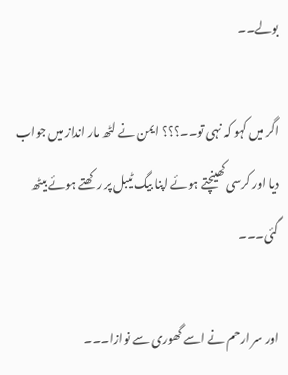بولے۔۔

اگر میں کہو کہ نہی تو۔۔؟؟؟ ایمن نے لٹھ مار انداز میں جواب دیا اور کرسی کھینچتے ہوئے اپنا بیگ ٹیبل پر رکھتے ہوئے بیٹھ گئی۔۔۔

اور سر ارحم نے اسے گھوری سے نوازا۔۔۔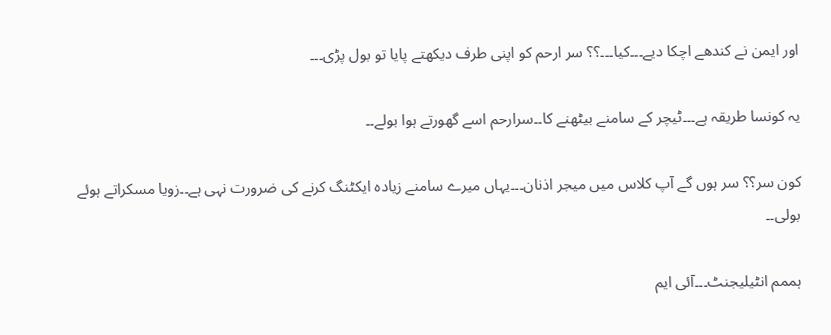اور ایمن نے کندھے اچکا دیے۔۔۔کیا۔۔۔؟؟ سر ارحم کو اپنی طرف دیکھتے پایا تو بول پڑی۔۔۔

یہ کونسا طریقہ ہے۔۔۔ٹیچر کے سامنے بیٹھنے کا۔۔سرارحم اسے گھورتے ہوا بولے۔۔

کون سر؟؟ سر ہوں گے آپ کلاس میں میجر اذنان۔۔۔یہاں میرے سامنے زیادہ ایکٹنگ کرنے کی ضرورت نہی ہے۔۔زویا مسکراتے ہوئے بولی۔۔

ہممم انٹیلیجنٹ۔۔۔آئی ایم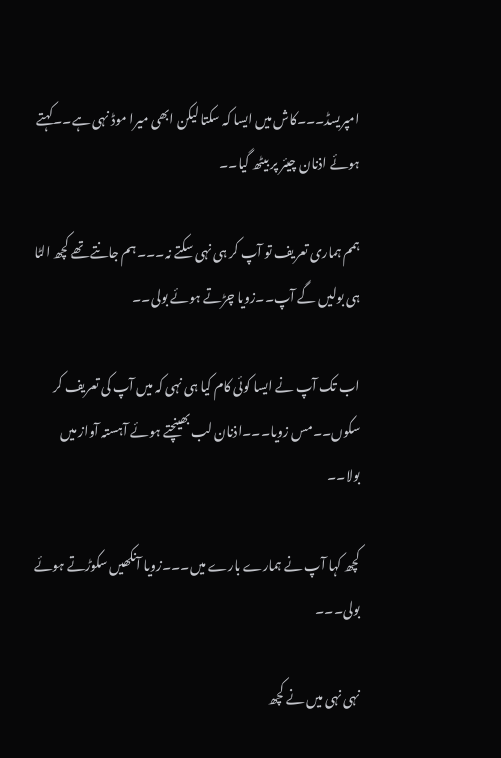امپریسڈ۔۔۔کاش میں ایسا کہ سکتا لیکن ابھی میرا موڈ نہی ہے۔۔کہتے ہوئے اذنان چیئر پر بیٹھ گیا۔۔

ہمم ہماری تعریف تو آپ کر ہی نہی سکتے نہ۔۔۔ہم جانتے تھے کچھ الٹا ہی بولیں گے آپ۔۔زویا چڑتے ہوئے بولی۔۔

اب تک آپ نے ایسا کوئی کام کیا ہی نہی کہ میں آپ کی تعریف کر سکوں۔۔مس زویا۔۔۔اذنان لب بھینچتے ہوئے آہستہ آواز میں بولا۔۔

کچھ کہا آپ نے ہمارے بارے میں۔۔۔زویا آنکھیں سکوڑتے ہوئے بولی۔۔۔

نہی نہی میں نے کچھ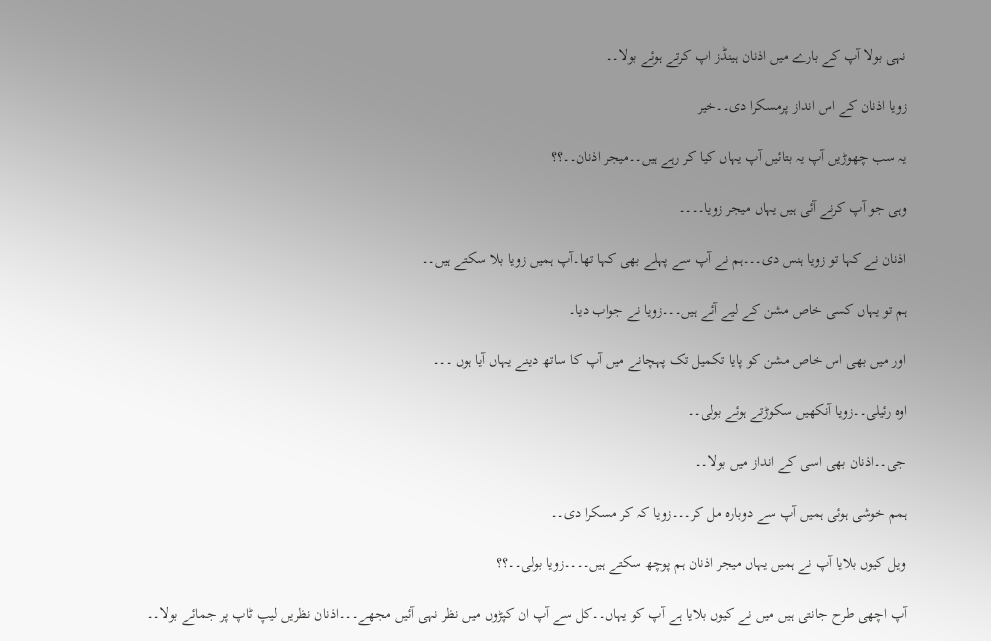نہی بولا آپ کے بارے میں اذنان ہینڈز اپ کرتے ہوئے بولا۔۔

زویا اذنان کے اس انداز پرمسکرا دی۔۔خیر

یہ سب چھوڑیں آپ یہ بتائیں آپ یہاں کیا کر رہے ہیں۔۔میجر اذنان۔۔؟؟

وہی جو آپ کرنے آئی ہیں یہاں میجر زویا۔۔۔۔

اذنان نے کہا تو زویا ہنس دی۔۔۔ہم نے آپ سے پہلے بھی کہا تھا۔آپ ہمیں زویا بلا سکتے ہیں۔۔

ہم تو یہاں کسی خاص مشن کے لیے آئے ہیں۔۔۔زویا نے جواب دیا۔

اور میں بھی اس خاص مشن کو پایا تکمیل تک پہچانے میں آپ کا ساتھ دینے یہاں آیا ہوں ۔۔۔

اوہ رئیلی۔۔زویا آنکھیں سکوڑتے ہوئے بولی۔۔

جی۔۔اذنان بھی اسی کے انداز میں بولا۔۔

ہمم خوشی ہوئی ہمیں آپ سے دوبارہ مل کر۔۔۔زویا کہ کر مسکرا دی۔۔

ویل کیوں بلایا آپ نے ہمیں یہاں میجر اذنان ہم پوچھ سکتے ہیں۔۔۔۔زویا بولی۔۔؟؟

آپ اچھی طرح جانتی ہیں میں نے کیوں بلایا ہے آپ کو یہاں۔۔کل سے آپ ان کپڑوں میں نظر نہی آئیں مجھے۔۔۔اذنان نظریں لیپ ٹاپ پر جمائے بولا۔۔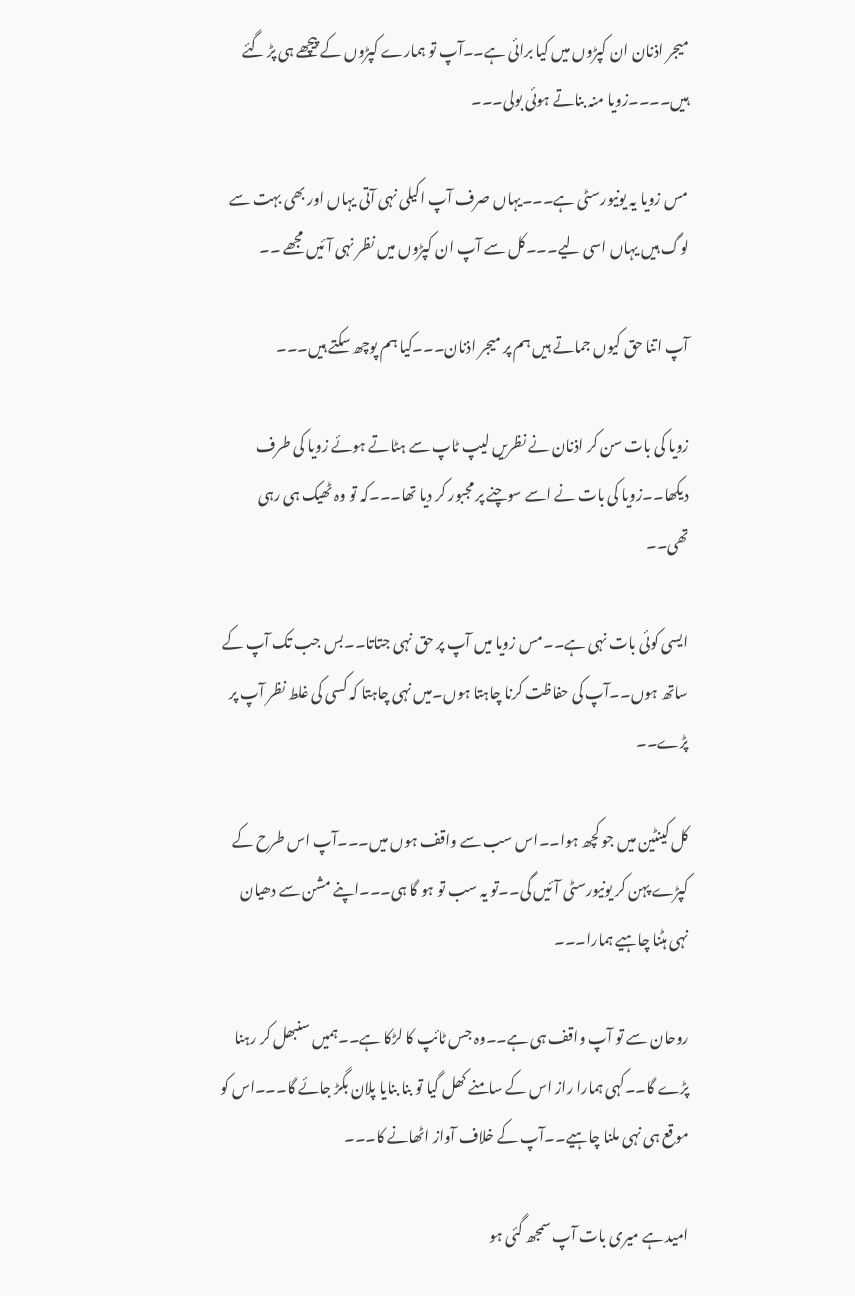میجر اذنان ان کپڑوں میں کیا برائی ہے۔۔آپ تو ہمارے کپڑوں کے پیچھے ہی پڑ گئے ہیں۔۔۔۔زویا منہ بناتے ہوئی بولی۔۔۔

مس زویا یہ یونیورسٹی ہے۔۔۔یہاں صرف آپ اکیلی نہی آتی یہاں اور بھی بہت سے لوگ ہیں یہاں اسی لیے۔۔۔کل سے آپ ان کپڑوں میں نظر نہی آئیں مجھے ۔۔

آپ اتنا حق کیوں جماتے ہیں ہم پر میجر اذنان۔۔۔کیا ہم پوچھ سکتے ہیں۔۔۔

زویا کی بات سن کر اذنان نے نظریں لیپ ٹاپ سے ہٹاتے ہوئے زویا کی طرف دیکھا۔۔زویا کی بات نے اسے سوچنے پر مجبور کر دیا تھا۔۔۔کہ تو وہ ٹھیک ہی رہی تھی۔۔

ایسی کوئی بات نہی ہے۔۔مس زویا میں آپ پر حق نہی جتاتا۔۔بس جب تک آپ کے ساتھ ہوں۔۔آپ کی حفاظت کرنا چاہتا ہوں۔میں نہی چاہتا کہ کسی کی غلط نظر آپ پر پڑے۔۔

کل کینٹین میں جو کچھ ہوا۔۔اس سب سے واقف ہوں میں۔۔۔آپ اس طرح کے کپڑے پہن کر یونیورسٹی آئیں گی۔۔تو یہ سب تو ہو گا ہی۔۔۔اپنے مشن سے دھیان نہی ہٹنا چاہیے ہمارا۔۔۔

روحان سے تو آپ واقف ہی ہے۔۔وہ جس ٹائپ کا لڑکا ہے۔۔ہمیں سنبھل کر رہنا پڑے گا۔۔کہی ہمارا راز اس کے سامنے کھل گیا تو بنا بنایا پلان بگڑ جائے گا۔۔۔اس کو موقع ہی نہی ملنا چاہیے۔۔آپ کے خلاف آواز اٹھانے کا۔۔۔

امید ہے میری بات آپ سمجھ گئی ہو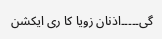گی۔۔۔۔۔اذنان زویا کا ری ایکشن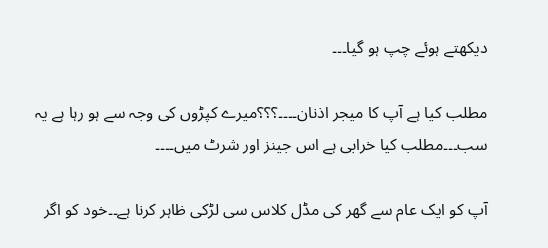دیکھتے ہوئے چپ ہو گیا۔۔۔

مطلب کیا ہے آپ کا میجر اذنان۔۔۔۔؟؟؟میرے کپڑوں کی وجہ سے ہو رہا ہے یہ سب۔۔۔مطلب کیا خرابی ہے اس جینز اور شرٹ میں۔۔۔۔

آپ کو ایک عام سے گھر کی مڈل کلاس سی لڑکی ظاہر کرنا ہے۔۔خود کو اگر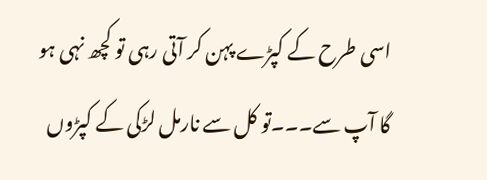اسی طرح کے کپڑے پہن کر آتی رہی تو کچھ نہی ہو گا آپ سے۔۔۔تو کل سے نارمل لڑکی کے کپڑوں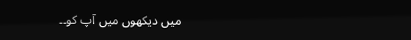میں دیکھوں میں آپ کو۔۔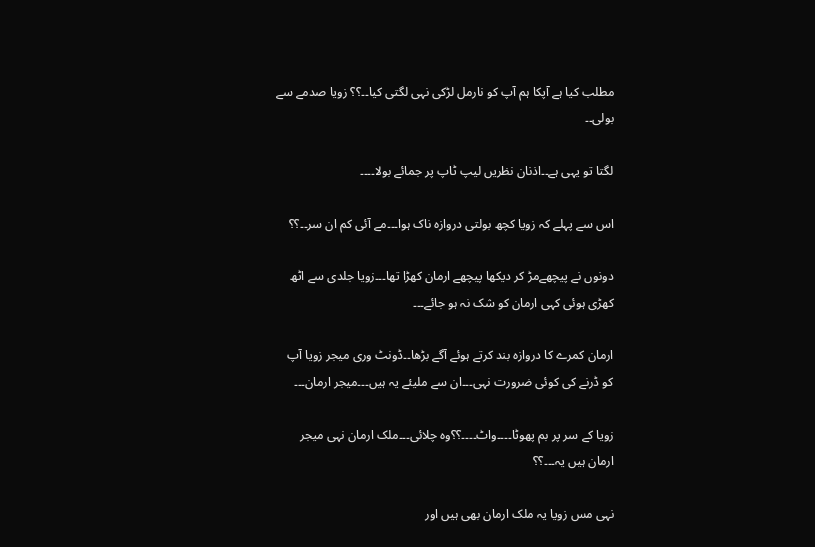مطلب کیا ہے آپکا ہم آپ کو نارمل لڑکی نہی لگتی کیا۔۔؟؟ زویا صدمے سے بولی۔۔

لگتا تو یہی ہے۔۔اذنان نظریں لیپ ٹاپ پر جمائے بولا۔۔۔۔

اس سے پہلے کہ زویا کچھ بولتی دروازہ ناک ہوا۔۔۔مے آئی کم ان سر۔۔؟؟

دونوں نے پیچھےمڑ کر دیکھا پیچھے ارمان کھڑا تھا۔۔۔زویا جلدی سے اٹھ کھڑی ہوئی کہی ارمان کو شک نہ ہو جائے۔۔۔

ارمان کمرے کا دروازہ بند کرتے ہوئے آگے بڑھا۔۔ڈونٹ وری میجر زویا آپ کو ڈرنے کی کوئی ضرورت نہی۔۔۔ان سے ملیئے یہ ہیں۔۔۔میجر ارمان۔۔۔

زویا کے سر پر بم پھوٹا۔۔۔۔واٹ۔۔۔۔؟؟وہ چلائی۔۔۔ملک ارمان نہی میجر ارمان ہیں یہ۔۔۔؟؟

نہی مس زویا یہ ملک ارمان بھی ہیں اور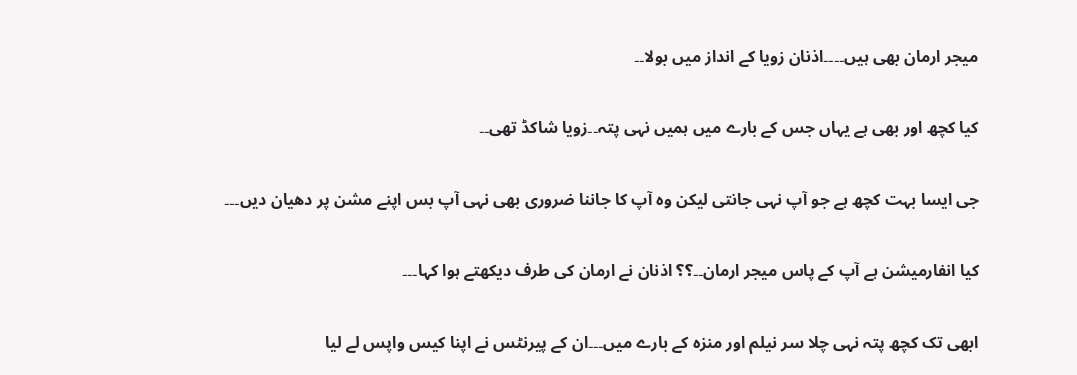میجر ارمان بھی ہیں۔۔۔۔اذنان زویا کے انداز میں بولا۔۔

کیا کچھ اور بھی ہے یہاں جس کے بارے میں ہمیں نہی پتہ۔۔زویا شاکڈ تھی۔۔

جی ایسا بہت کچھ ہے جو آپ نہی جانتی لیکن وہ آپ کا جاننا ضروری بھی نہی آپ بس اپنے مشن پر دھیان دیں۔۔۔

کیا انفارمیشن ہے آپ کے پاس میجر ارمان۔۔؟؟ اذنان نے ارمان کی طرف دیکھتے ہوا کہا۔۔۔

ابھی تک کچھ پتہ نہی چلا سر نیلم اور منزہ کے بارے میں۔۔۔ان کے پیرنٹس نے اپنا کیس واپس لے لیا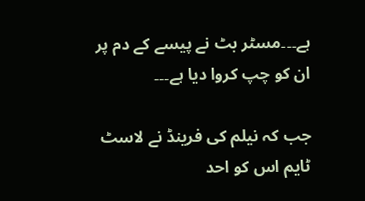ہے۔۔۔مسٹر بٹ نے پیسے کے دم پر ان کو چپ کروا دیا ہے۔۔۔

جب کہ نیلم کی فرینڈ نے لاسٹ ٹایم اس کو احد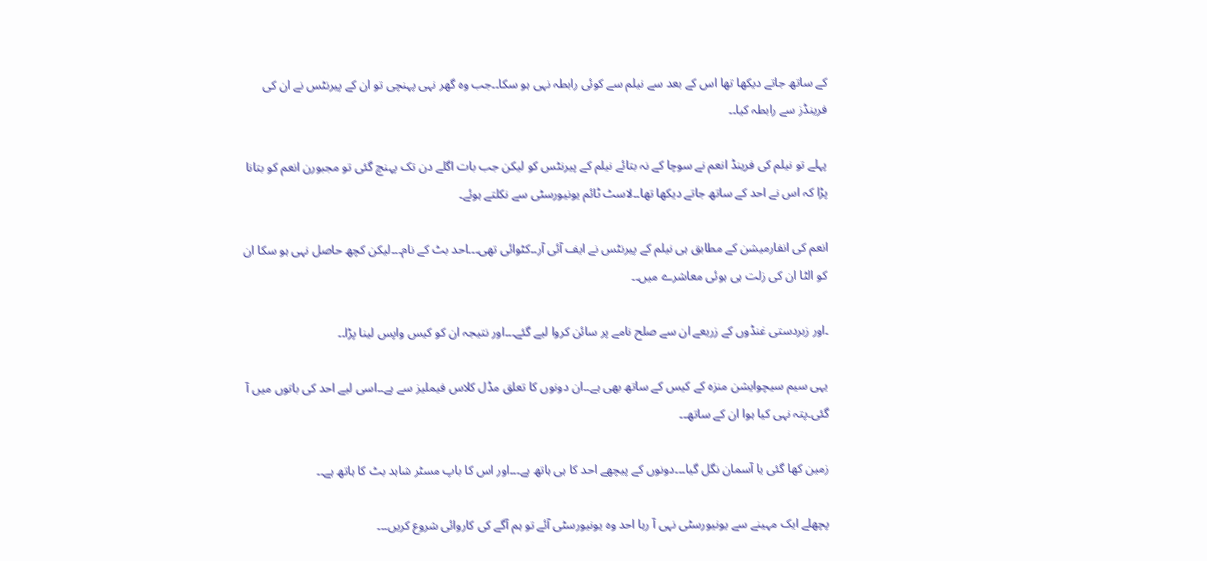کے ساتھ جاتے دیکھا تھا اس کے بعد سے نیلم سے کوئی رابطہ نہی ہو سکا۔۔جب وہ گھر نہی پہنچی تو ان کے پیرنٹس نے ان کی فرینڈز سے رابطہ کیا۔۔

پہلے تو نیلم کی فرینڈ انعم نے سوچا کے نہ بتائے نیلم کے پیرنٹس کو لیکن جب بات اگلے دن تک پہنچ گئی تو مجبورن انعم کو بتانا پڑا کہ اس نے احد کے ساتھ جاتے دیکھا تھا۔۔لاسٹ ٹائم یونیورسٹی سے نکلتے ہوئے۔

انعم کی انفارمیشن کے مطابق ہی نیلم کے پیرنٹس نے ایف آئی آر۔۔کٹوائی تھی۔۔۔احد بٹ کے نام۔۔۔لیکن کچھ حاصل نہی ہو سکا ان کو الٹا ان کی زلت ہی ہوئی معاشرے میں۔۔

۔اور زبردستی غنڈوں کے زریعے ان سے صلح نامے پر سائن کروا لیے گئے۔۔۔اور نتیجہ ان کو کیس واپس لینا پڑا۔۔

یہی سیم سیچوایشن منزہ کے کیس کے ساتھ بھی ہے۔۔ان دونوں کا تعلق مڈل کلاس فیملیز سے ہے۔۔اسی لیے احد کی باتوں میں آ گئی۔پتہ نہی کیا ہوا ان کے ساتھ۔۔

زمین کھا گئی یا آسمان نگل گیا۔۔۔دونوں کے پیچھے احد کا ہی ہاتھ ہے۔۔۔اور اس کا باپ مسٹر شاہد بٹ کا ہاتھ ہے۔۔

پچھلے ایک مہینے سے یونیورسٹی نہی آ رہا احد وہ یونیورسٹی آئے تو ہم آگے کی کاروائی شروع کریں۔۔۔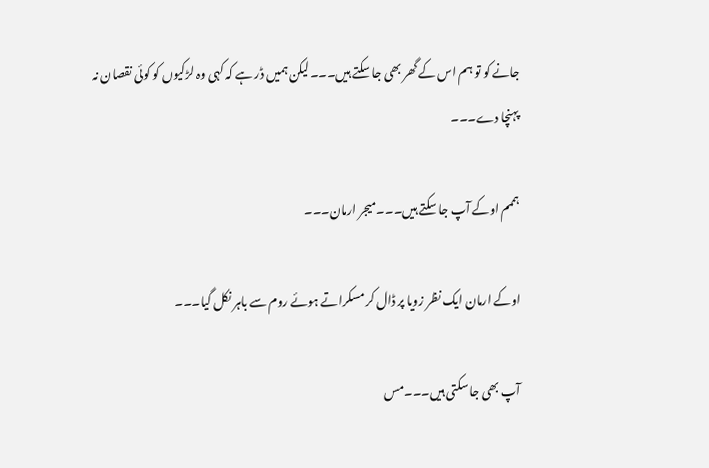جانے کو تو ہم اس کے گھر بھی جا سکتے ہیں۔۔۔لیکن ہمیں ڈر ہے کہ کہی وہ لڑکیوں کو کوئی نقصان نہ پہنچا دے۔۔۔

ہممم اوکے آپ جا سکتے ہیں۔۔۔میجر ارمان۔۔۔

اوکے ارمان ایک نظر زویا پر ڈال کر مسکراتے ہوئے روم سے باہر نکل گیا۔۔۔

آپ بھی جا سکتی ہیں۔۔۔مس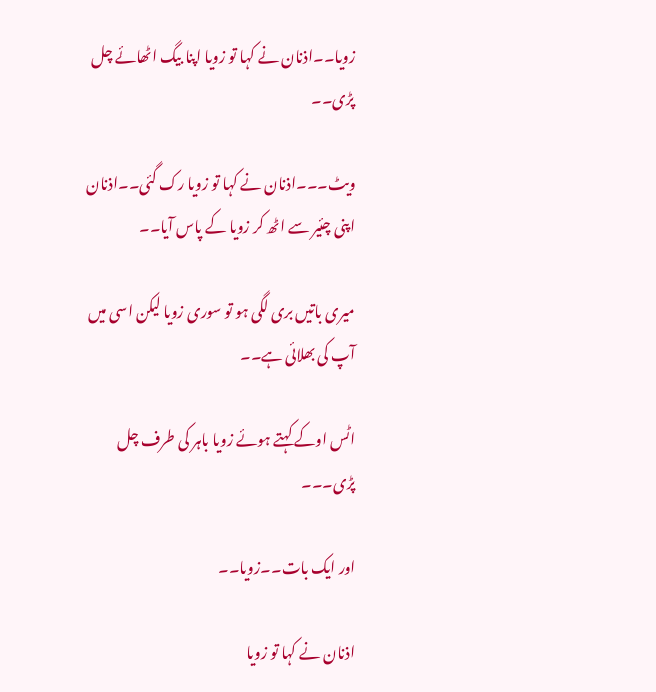زویا۔۔اذنان نے کہا تو زویا اپنا بیگ اٹھائے چل پڑی۔۔

ویٹ۔۔۔اذنان نے کہا تو زویا رک گئی۔۔اذنان اپنی چئیر سے اٹھ کر زویا کے پاس آیا۔۔

میری باتیں بری لگی ہو تو سوری زویا لیکن اسی میں آپ کی بھلائی ہے۔۔

اٹس اوکے کہتے ہوئے زویا باہر کی طرف چل پڑی۔۔۔

اور ایک بات۔۔زویا۔۔

اذنان نے کہا تو زویا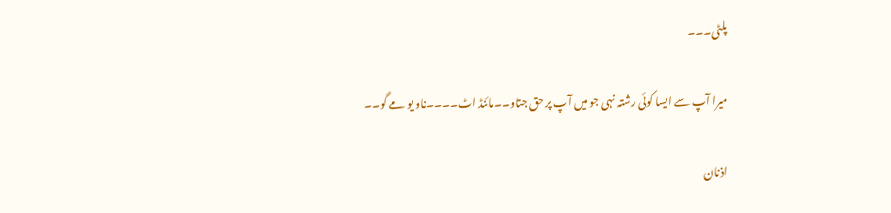پلٹی۔۔۔

میرا آپ سے ایسا کوئی رشتہ نہی جو میں آپ پر حق جتاو۔۔مائنڈ اٹ۔۔۔۔ناو یو مے گو۔۔

اذنان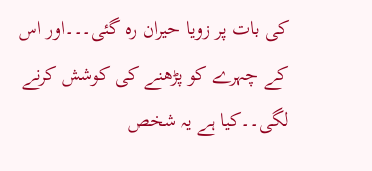کی بات پر زویا حیران رہ گئی۔۔۔اور اس کے چہرے کو پڑھنے کی کوشش کرنے لگی۔۔کیا ہے یہ شخص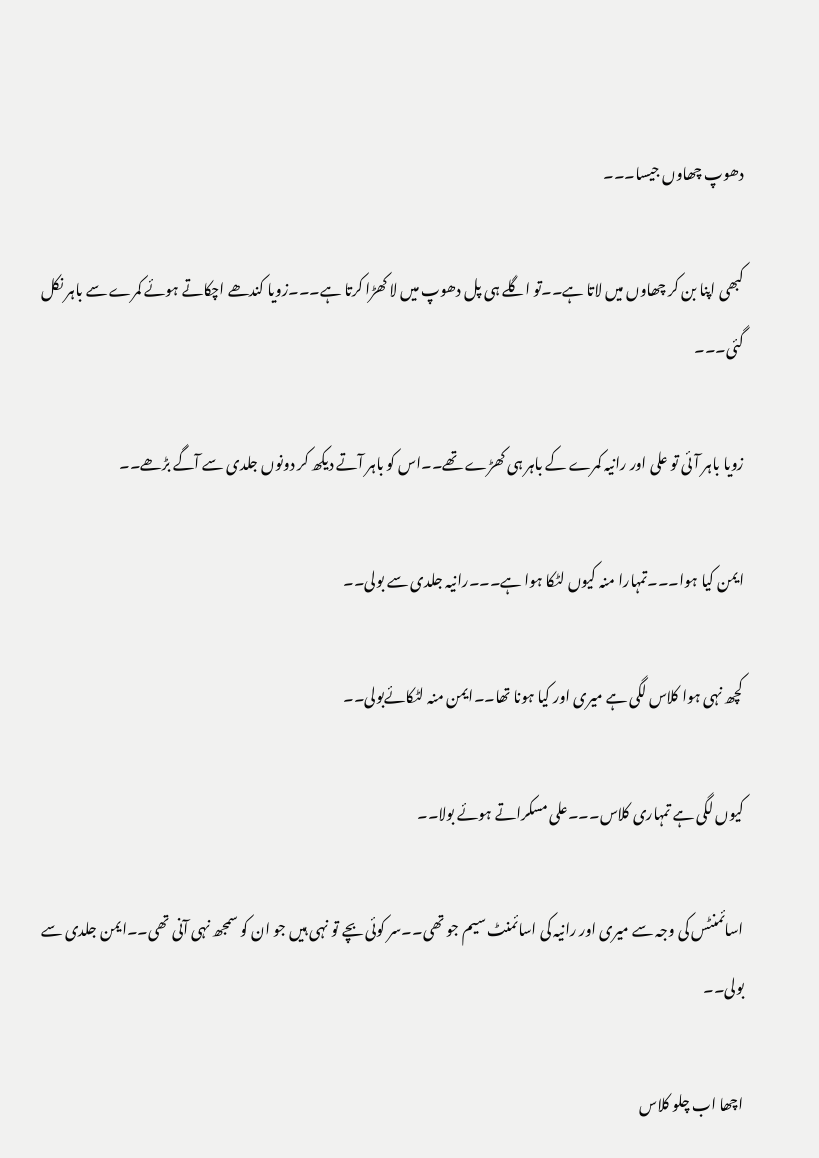دھوپ چھاوں جیسا۔۔۔

کبھی اپنا بن کر چھاوں میں لاتا ہے۔۔تو اگلے ہی پل دھوپ میں لا کھڑا کرتا ہے۔۔۔زویا کندھے اچکاتے ہوئے کمرے سے باہر نکل گئی۔۔۔

زویا باہر آئی تو علی اور رانیہ کمرے کے باہر ہی کھڑے تھے۔۔اس کو باہر آتے دیکھ کر دونوں جلدی سے آگے بڑھے۔۔

ایمن کیا ہوا۔۔۔تمہارا منہ کیوں لٹکا ہوا ہے۔۔۔رانیہ جلدی سے بولی۔۔

کچھ نہی ہوا کلاس لگی ہے میری اور کیا ہونا تھا۔۔ایمن منہ لٹکائےبولی۔۔

کیوں لگی ہے تمہاری کلاس۔۔۔علی مسکراتے ہوئے بولا۔۔

اسائمنٹس کی وجہ سے میری اور رانیہ کی اسائمنٹ سیم جو تھی۔۔سر کوئی بچے تو نہی ہیں جو ان کو سمجھ نہی آنی تھی۔۔ایمن جلدی سے بولی۔۔

اچھا اب چلو کلاس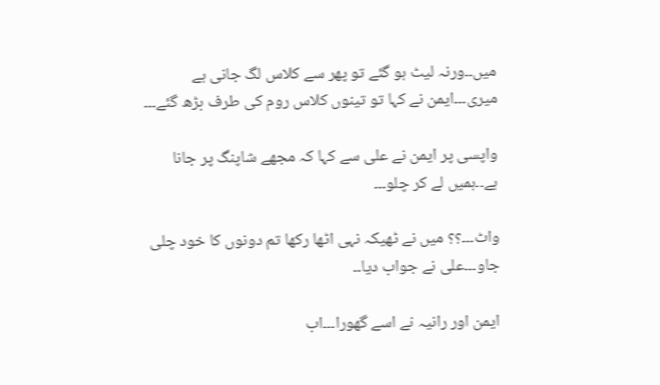میں۔۔ورنہ لیٹ ہو گئے تو پھر سے کلاس لگ جانی ہے میری۔۔۔ایمن نے کہا تو تینوں کلاس روم کی طرف بڑھ گئے۔۔۔

واپسی پر ایمن نے علی سے کہا کہ مجھے شاپنگ پر جانا ہے۔۔ہمیں لے کر چلو۔۔۔

واٹ۔۔۔؟؟ میں نے ٹھیکہ نہی اٹھا رکھا تم دونوں کا خود چلی جاو۔۔۔علی نے جواب دیا۔۔

ایمن اور رانیہ نے اسے گھورا۔۔۔اب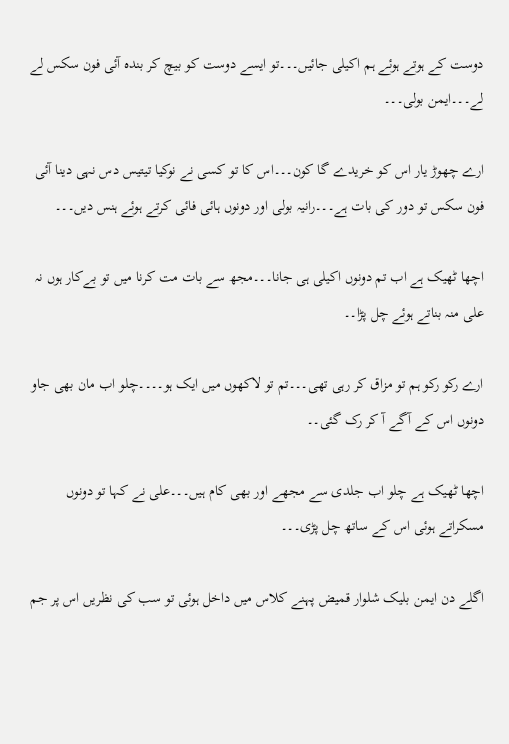دوست کے ہوتے ہوئے ہم اکیلی جائیں۔۔۔تو ایسے دوست کو بیچ کر بندہ آئی فون سکس لے لے۔۔۔ایمن بولی۔۔۔

ارے چھوڑ یار اس کو خریدے گا کون۔۔۔اس کا تو کسی نے نوکیا تیتیس دس نہی دینا آئی فون سکس تو دور کی بات ہے۔۔۔رانیہ بولی اور دونوں ہائی فائی کرتے ہوئے ہنس دیں۔۔۔

اچھا ٹھیک ہے اب تم دونوں اکیلی ہی جانا۔۔۔مجھ سے بات مت کرنا میں تو بےکار ہوں نہ علی منہ بناتے ہوئے چل پڑا۔۔

ارے رکو رکو ہم تو مزاق کر رہی تھی۔۔۔تم تو لاکھوں میں ایک ہو۔۔۔۔چلو اب مان بھی جاو دونوں اس کے آگے آ کر رک گئی۔۔

اچھا ٹھیک ہے چلو اب جلدی سے مجھے اور بھی کام ہیں۔۔۔علی نے کہا تو دونوں مسکراتے ہوئی اس کے ساتھ چل پڑی۔۔۔

اگلے دن ایمن بلیک شلوار قمیض پہنے کلاس میں داخل ہوئی تو سب کی نظریں اس پر جم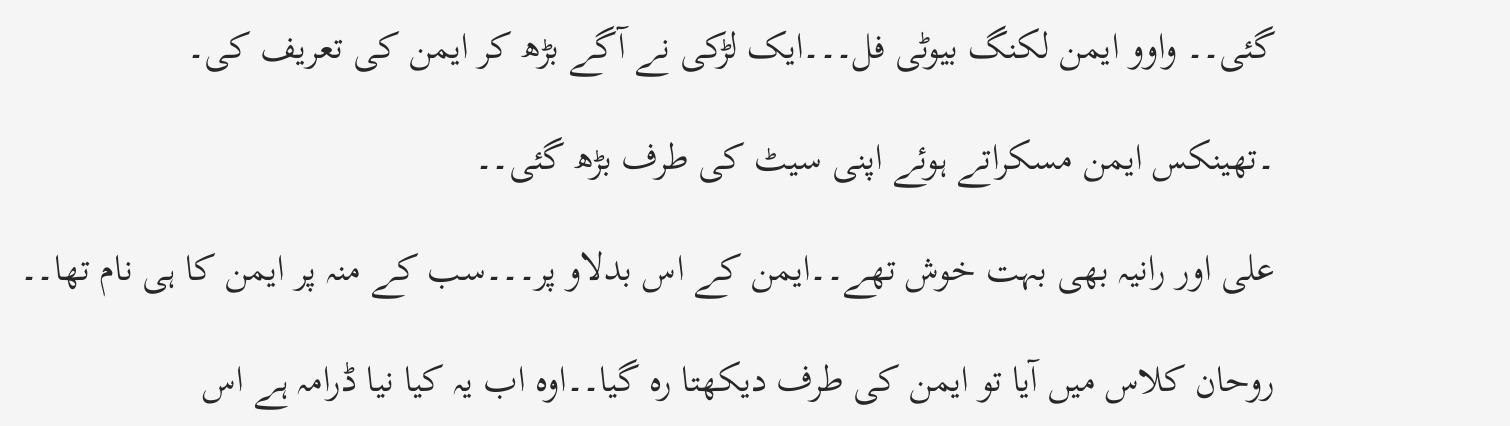گئی۔۔ واوو ایمن لکنگ بیوٹی فل۔۔۔ایک لڑکی نے آگے بڑھ کر ایمن کی تعریف کی۔

۔تھینکس ایمن مسکراتے ہوئے اپنی سیٹ کی طرف بڑھ گئی۔۔

علی اور رانیہ بھی بہت خوش تھے۔۔ایمن کے اس بدلاو پر۔۔۔سب کے منہ پر ایمن کا ہی نام تھا۔۔

روحان کلاس میں آیا تو ایمن کی طرف دیکھتا رہ گیا۔۔اوہ اب یہ کیا نیا ڈرامہ ہے اس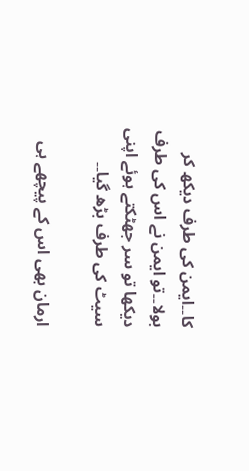کا۔۔ایمن کی طرف دیکھ کر بولا۔۔تو ایمن نے اس کی طرف دیکھا تو سر جھٹکتے ہوئے اپنی سیٹ کی طرف بڑھ گیا۔۔

ارمان بھی اس کے پیچھے ہی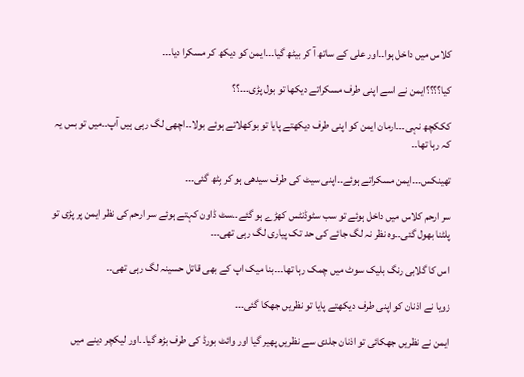کلاس میں داخل ہوا۔۔اور علی کے ساتھ آ کر بیٹھ گیا۔۔۔ایمن کو دیکھ کر مسکرا دیا۔۔۔

کیا؟؟؟؟ایمن نے اسے اپنی طرف مسکراتے دیکھا تو بول پڑی۔۔۔؟؟

کککچھ نہی۔۔۔ارمان ایمن کو اپنی طرف دیکھتے پایا تو بوکھلاتے ہوئے بولا۔۔اچھی لگ رہی ہیں آپ۔۔میں تو بس یہ کہ رہا تھا۔۔

تھینکس۔۔۔ایمن مسکراتے ہوئے۔۔اپنی سیٹ کی طرف سیدھی ہو کر بِٹھ گئی۔۔۔

سر ارحم کلاس میں داخل ہوئے تو سب سٹوڈنٹس کھڑے ہو گئے۔۔سٹ ڈاون کہتے ہوئے سر ارحم کی نظر ایمن پر پڑی تو پلٹنا بھول گئی۔۔وہ نظر نہ لگ جائے کی حد تک پیاری لگ رہی تھی۔۔۔

اس کا گلابی رنگ بلیک سوٹ میں چمک رہا تھا۔۔۔بنا میک اپ کے بھی قاتل حسینہ لگ رہی تھی۔۔

زویا نے اذنان کو اپنی طرف دیکھتے پایا تو نظریں جھکا گئی۔۔۔

ایمن نے نظریں جھکائی تو اذنان جلدی سے نظریں پھیر گیا اور وائٹ بورڈ کی طرف بڑھ گیا۔۔اور لیکچر دینے میں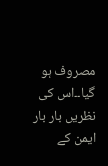مصروف ہو گیا۔۔اس کی نظریں بار بار ایمن کے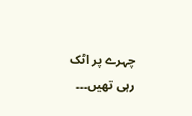چہرے پر اٹک رہی تھیں۔۔۔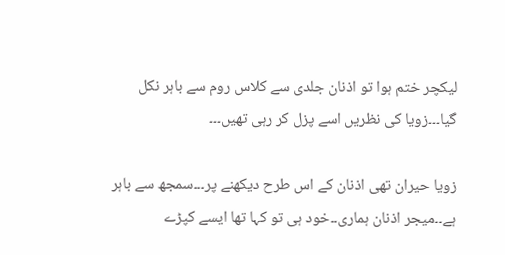لیکچر ختم ہوا تو اذنان جلدی سے کلاس روم سے باہر نکل گیا۔۔۔زویا کی نظریں اسے پزل کر رہی تھیں۔۔۔

زویا حیران تھی اذنان کے اس طرح دیکھنے پر۔۔۔سمجھ سے باہر ہے۔۔میجر اذنان ہماری۔۔خود ہی تو کہا تھا ایسے کپڑے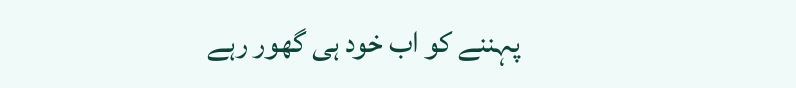پہننے کو اب خود ہی گھور رہے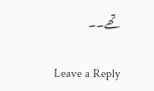تھے۔۔

Leave a Reply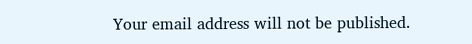Your email address will not be published.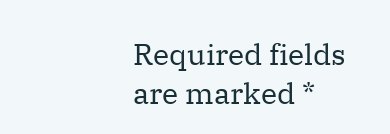Required fields are marked *